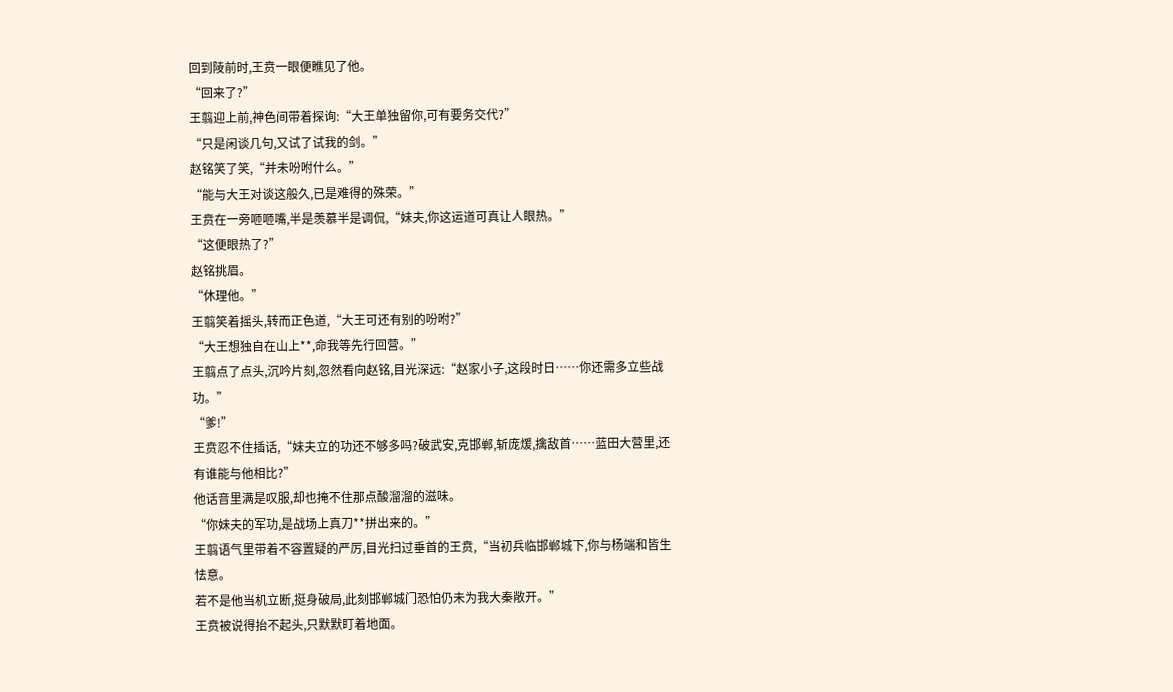回到陵前时,王贲一眼便瞧见了他。
“回来了?”
王翦迎上前,神色间带着探询:“大王单独留你,可有要务交代?”
“只是闲谈几句,又试了试我的剑。”
赵铭笑了笑,“并未吩咐什么。”
“能与大王对谈这般久,已是难得的殊荣。”
王贲在一旁咂咂嘴,半是羡慕半是调侃,“妹夫,你这运道可真让人眼热。”
“这便眼热了?”
赵铭挑眉。
“休理他。”
王翦笑着摇头,转而正色道,“大王可还有别的吩咐?”
“大王想独自在山上**,命我等先行回营。”
王翦点了点头,沉吟片刻,忽然看向赵铭,目光深远:“赵家小子,这段时日……你还需多立些战功。”
“爹!”
王贲忍不住插话,“妹夫立的功还不够多吗?破武安,克邯郸,斩庞煖,擒敌首……蓝田大营里,还有谁能与他相比?”
他话音里满是叹服,却也掩不住那点酸溜溜的滋味。
“你妹夫的军功,是战场上真刀**拼出来的。”
王翦语气里带着不容置疑的严厉,目光扫过垂首的王贲,“当初兵临邯郸城下,你与杨端和皆生怯意。
若不是他当机立断,挺身破局,此刻邯郸城门恐怕仍未为我大秦敞开。”
王贲被说得抬不起头,只默默盯着地面。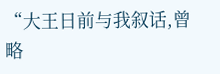“大王日前与我叙话,曾略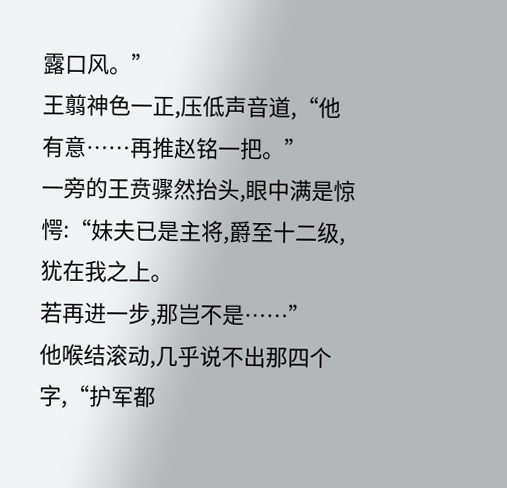露口风。”
王翦神色一正,压低声音道,“他有意……再推赵铭一把。”
一旁的王贲骤然抬头,眼中满是惊愕:“妹夫已是主将,爵至十二级,犹在我之上。
若再进一步,那岂不是……”
他喉结滚动,几乎说不出那四个字,“护军都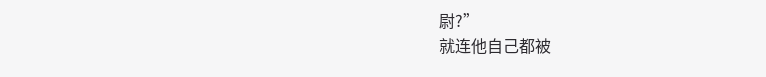尉?”
就连他自己都被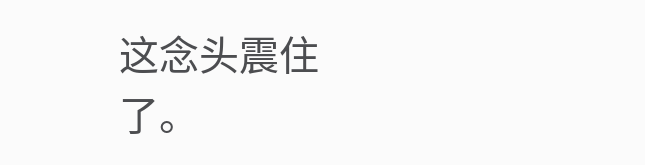这念头震住了。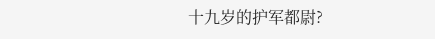十九岁的护军都尉?